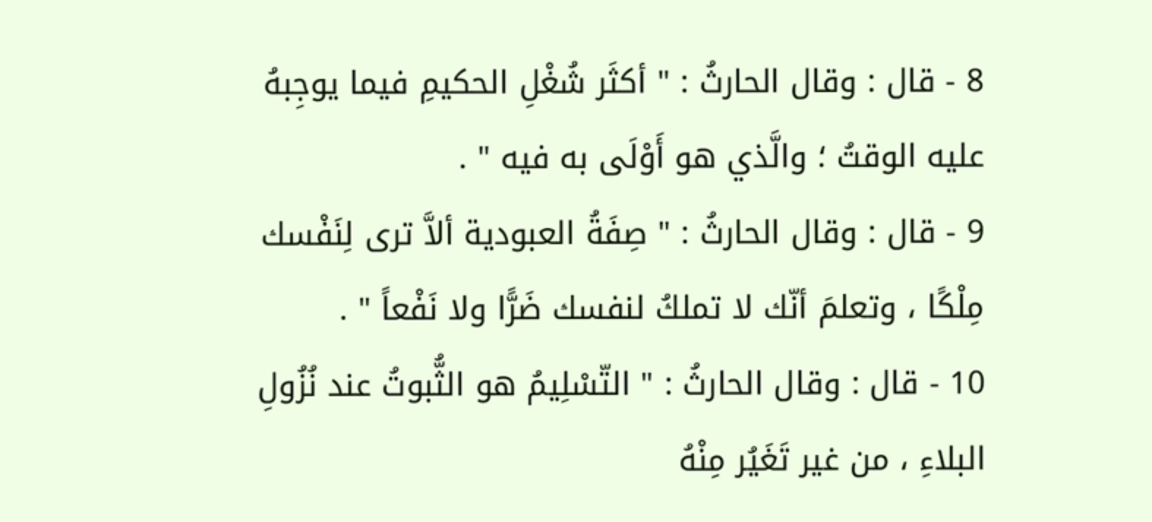8 - قال : وقال الحارثُ : " أكثَر شُغْلِ الحكيمِ فيما يوجِبهُ عليه الوقتُ ؛ والَّذي هو أَوْلَى به فيه " .
9 - قال : وقال الحارثُ : " صِفَةُ العبودية ألاَّ ترى لِنَفْسك مِلْكًا ، وتعلمَ أنّك لا تملكُ لنفسك ضَرًّا ولا نَفْعاً " .
10 - قال : وقال الحارثُ : " التّسْلِيمُ هو الثُّبوتُ عند نُزُولِ البلاءِ ، من غير تَغَيُر مِنْهُ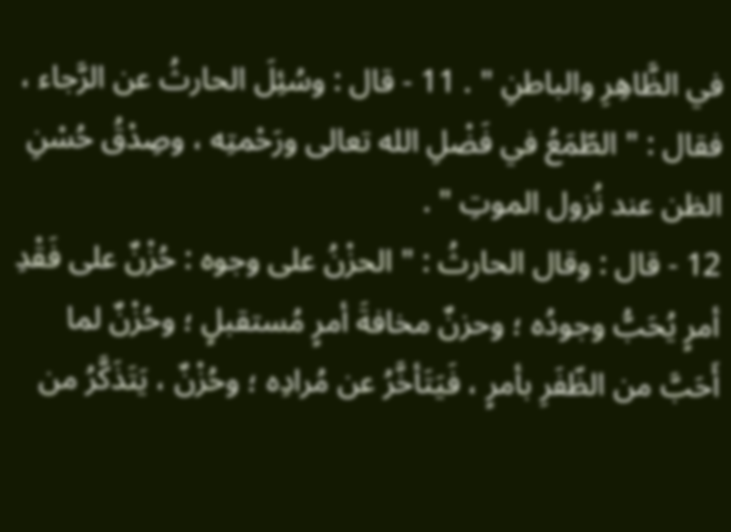في الظَّاهِرِ والباطنِ " . 11 - قال : وسُئِلَ الحارثُ عن الرَّجاء ، فقال : " الطّمَعُ في فَضْلِ الله تعالى ورَحْمتِه ، وصِدْقُ حُسْنِ الظن عند نُزول الموتِ " .
12 - قال : وقال الحارثُ : " الحزْنُ على وجوه : حُزْنٌ على فَقْدِ أمرٍ يُحَبُّ وجودُه ؛ وحزنٌ مخافةَ أمرٍ مُستقبلٍ ؛ وحُزْنٌ لما أَحَبَّ من الظّفَرِ بأمرٍ ، فَيَتَأخَّرُ عن مُرادِه ؛ وحُزْنٌ ، يَتَذَكَّرُ من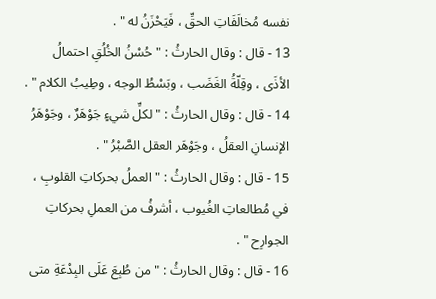نفسه مُخالَفَاتِ الحقِّ ، فَيَحْزَنُ له " .
13 - قال : وقال الحارثُ : " حُسْنُ الخُلُقِ احتمالُ الأذَى ، وقِلّةُ الغَضَب ، وبَسْطُ الوجه ، وطِيبُ الكلام " .
14 - قال : وقال الحارثُ : " لكلِّ شيءٍ جَوْهَرٌ ، وجَوْهَرُ الإنسانِ العقلُ ، وجَوْهَر العقل الصَّبْرُ " .
15 - قال : وقال الحارثُ : " العملُ بحركاتِ القلوبِ ، في مُطالعاتِ الغُيوب ، أشرفُ من العملِ بحركاتِ الجوارِح " .
16 - قال : وقال الحارثُ : " من طُبِعَ عَلَى البِدْعَةِ متى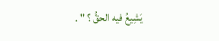يَشِيعُ فيه الحقُّ ؟ " .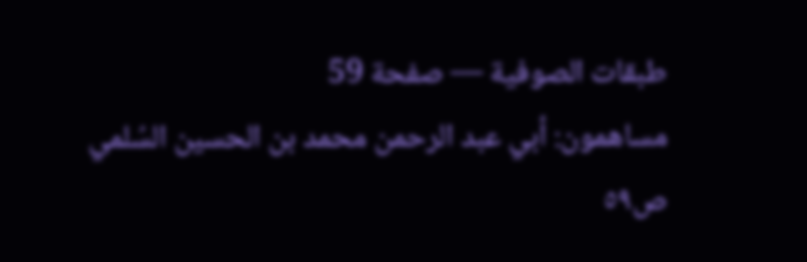طبقات الصوفية — صفحة 59
مساهمون: أبي عبد الرحمن محمد بن الحسين السُلمي
ص٥٩